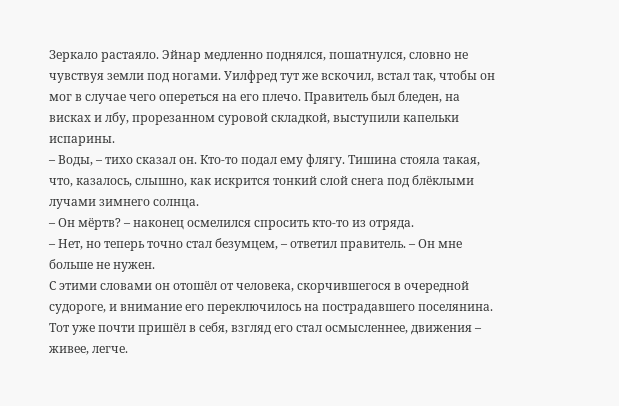Зеркало растаяло. Эйнар медленно поднялся, пошатнулся, словно не чувствуя земли под ногами. Уилфред тут же вскочил, встал так, чтобы он мог в случае чего опереться на его плечо. Правитель был бледен, на висках и лбу, прорезанном суровой складкой, выступили капельки испарины.
– Воды, – тихо сказал он. Кто-то подал ему флягу. Тишина стояла такая, что, казалось, слышно, как искрится тонкий слой снега под блёклыми лучами зимнего солнца.
– Он мёртв? – наконец осмелился спросить кто-то из отряда.
– Нет, но теперь точно стал безумцем, – ответил правитель. – Он мне больше не нужен.
С этими словами он отошёл от человека, скорчившегося в очередной судороге, и внимание его переключилось на пострадавшего поселянина. Тот уже почти пришёл в себя, взгляд его стал осмысленнее, движения – живее, легче.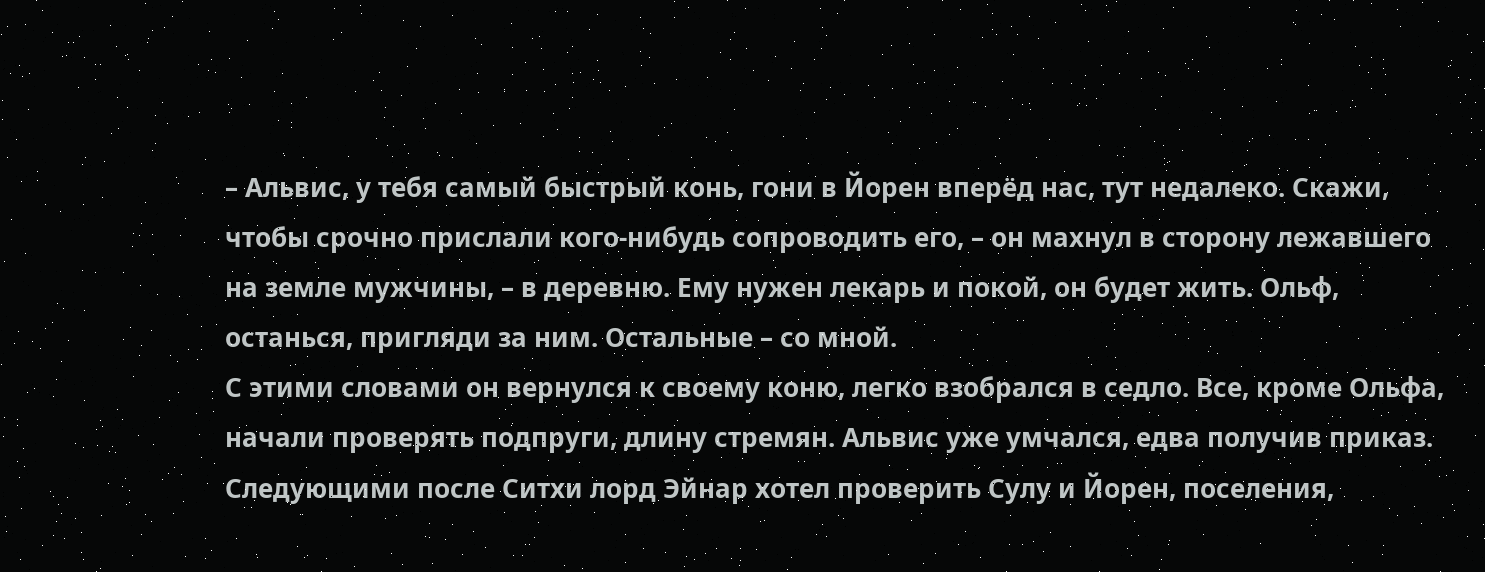– Альвис, у тебя самый быстрый конь, гони в Йорен вперёд нас, тут недалеко. Скажи, чтобы срочно прислали кого-нибудь сопроводить его, – он махнул в сторону лежавшего на земле мужчины, – в деревню. Ему нужен лекарь и покой, он будет жить. Ольф, останься, пригляди за ним. Остальные – со мной.
С этими словами он вернулся к своему коню, легко взобрался в седло. Все, кроме Ольфа, начали проверять подпруги, длину стремян. Альвис уже умчался, едва получив приказ.
Следующими после Ситхи лорд Эйнар хотел проверить Сулу и Йорен, поселения,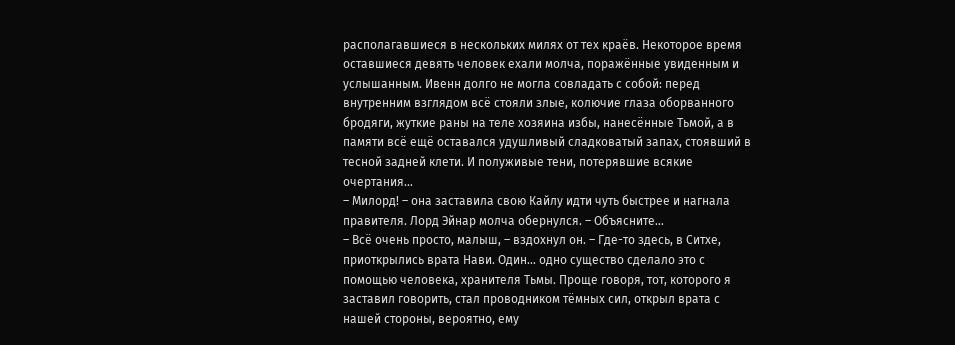располагавшиеся в нескольких милях от тех краёв. Некоторое время оставшиеся девять человек ехали молча, поражённые увиденным и услышанным. Ивенн долго не могла совладать с собой: перед внутренним взглядом всё стояли злые, колючие глаза оборванного бродяги, жуткие раны на теле хозяина избы, нанесённые Тьмой, а в памяти всё ещё оставался удушливый сладковатый запах, стоявший в тесной задней клети. И полуживые тени, потерявшие всякие очертания…
– Милорд! – она заставила свою Кайлу идти чуть быстрее и нагнала правителя. Лорд Эйнар молча обернулся. – Объясните…
– Всё очень просто, малыш, – вздохнул он. – Где-то здесь, в Ситхе, приоткрылись врата Нави. Один… одно существо сделало это с помощью человека, хранителя Тьмы. Проще говоря, тот, которого я заставил говорить, стал проводником тёмных сил, открыл врата с нашей стороны, вероятно, ему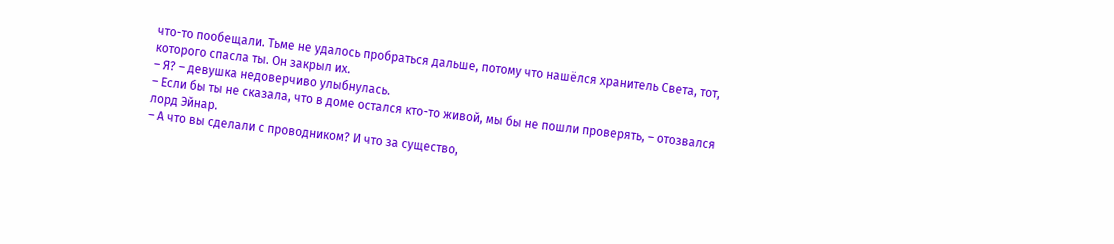что-то пообещали. Тьме не удалось пробраться дальше, потому что нашёлся хранитель Света, тот, которого спасла ты. Он закрыл их.
– Я? – девушка недоверчиво улыбнулась.
– Если бы ты не сказала, что в доме остался кто-то живой, мы бы не пошли проверять, – отозвался лорд Эйнар.
– А что вы сделали с проводником? И что за существо,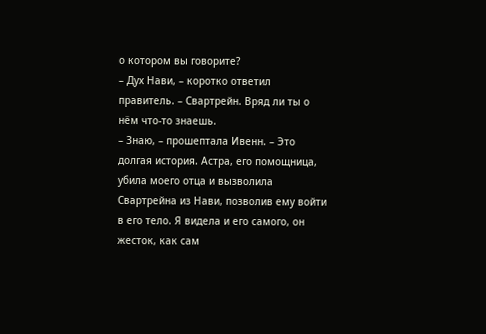о котором вы говорите?
– Дух Нави, – коротко ответил правитель. – Свартрейн. Вряд ли ты о нём что-то знаешь.
– Знаю, – прошептала Ивенн. – Это долгая история. Астра, его помощница, убила моего отца и вызволила Свартрейна из Нави, позволив ему войти в его тело. Я видела и его самого, он жесток, как сам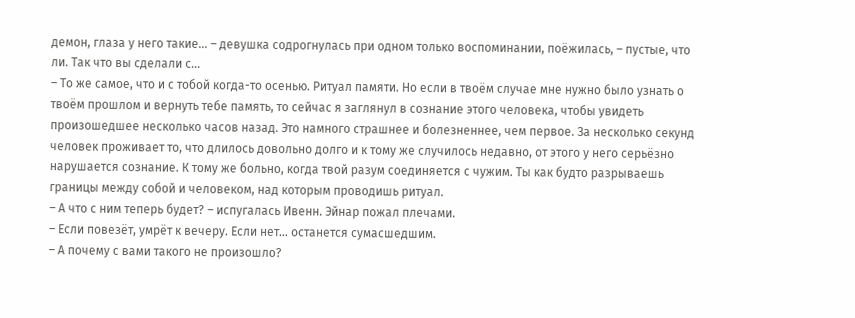демон, глаза у него такие… – девушка содрогнулась при одном только воспоминании, поёжилась, – пустые, что ли. Так что вы сделали с…
– То же самое, что и с тобой когда-то осенью. Ритуал памяти. Но если в твоём случае мне нужно было узнать о твоём прошлом и вернуть тебе память, то сейчас я заглянул в сознание этого человека, чтобы увидеть произошедшее несколько часов назад. Это намного страшнее и болезненнее, чем первое. За несколько секунд человек проживает то, что длилось довольно долго и к тому же случилось недавно, от этого у него серьёзно нарушается сознание. К тому же больно, когда твой разум соединяется с чужим. Ты как будто разрываешь границы между собой и человеком, над которым проводишь ритуал.
– А что с ним теперь будет? – испугалась Ивенн. Эйнар пожал плечами.
– Если повезёт, умрёт к вечеру. Если нет… останется сумасшедшим.
– А почему с вами такого не произошло?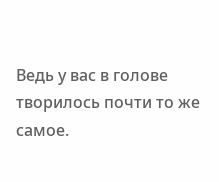Ведь у вас в голове творилось почти то же самое.